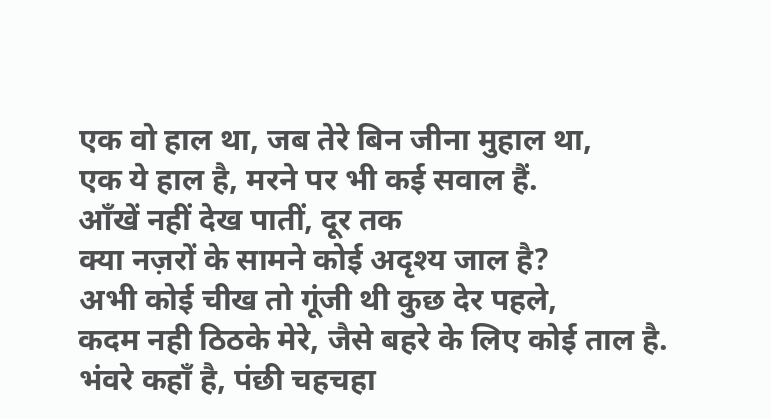एक वो हाल था, जब तेरे बिन जीना मुहाल था,
एक ये हाल है, मरने पर भी कई सवाल हैं.
ऑंखें नहीं देख पातीं, दूर तक
क्या नज़रों के सामने कोई अदृश्य जाल है?
अभी कोई चीख तो गूंजी थी कुछ देर पहले,
कदम नही ठिठके मेरे, जैसे बहरे के लिए कोई ताल है.
भंवरे कहाँ है, पंछी चहचहा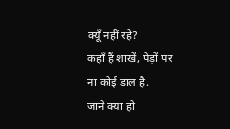क्यूँ नहीं रहे?
कहाँ हैं शाखें, पेड़ों पर ना कोई डाल है.
जाने क्या हो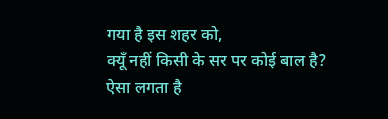गया है इस शहर को,
क्यूँ नहीं किसी के सर पर कोई बाल है?
ऐसा लगता है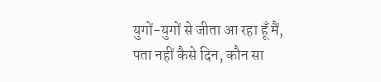युगों-युगों से जीता आ रहा हूँ मैं,
पता नहीं कैसे दिन, कौन सा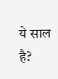ये साल है?